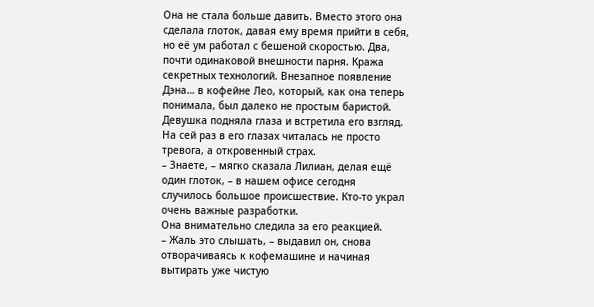Она не стала больше давить. Вместо этого она сделала глоток, давая ему время прийти в себя, но её ум работал с бешеной скоростью. Два, почти одинаковой внешности парня. Кража секретных технологий. Внезапное появление Дэна… в кофейне Лео, который, как она теперь понимала, был далеко не простым баристой.
Девушка подняла глаза и встретила его взгляд. На сей раз в его глазах читалась не просто тревога, а откровенный страх.
– Знаете, – мягко сказала Лилиан, делая ещё один глоток, – в нашем офисе сегодня случилось большое происшествие. Кто-то украл очень важные разработки.
Она внимательно следила за его реакцией.
– Жаль это слышать, – выдавил он, снова отворачиваясь к кофемашине и начиная вытирать уже чистую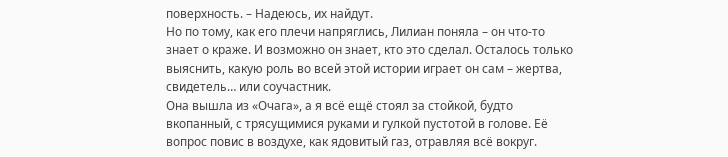поверхность. – Надеюсь, их найдут.
Но по тому, как его плечи напряглись, Лилиан поняла – он что-то знает о краже. И возможно он знает, кто это сделал. Осталось только выяснить, какую роль во всей этой истории играет он сам – жертва, свидетель… или соучастник.
Она вышла из «Очага», а я всё ещё стоял за стойкой, будто вкопанный, с трясущимися руками и гулкой пустотой в голове. Её вопрос повис в воздухе, как ядовитый газ, отравляя всё вокруг.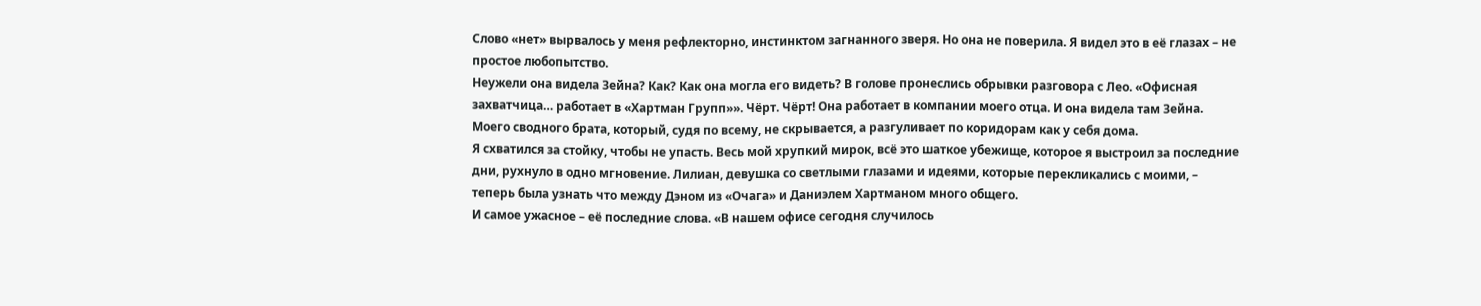Слово «нет» вырвалось у меня рефлекторно, инстинктом загнанного зверя. Но она не поверила. Я видел это в её глазах – не простое любопытство.
Неужели она видела Зейна? Как? Как она могла его видеть? В голове пронеслись обрывки разговора с Лео. «Офисная захватчица… работает в «Хартман Групп»». Чёрт. Чёрт! Она работает в компании моего отца. И она видела там Зейна. Моего сводного брата, который, судя по всему, не скрывается, а разгуливает по коридорам как у себя дома.
Я схватился за стойку, чтобы не упасть. Весь мой хрупкий мирок, всё это шаткое убежище, которое я выстроил за последние дни, рухнуло в одно мгновение. Лилиан, девушка со светлыми глазами и идеями, которые перекликались с моими, – теперь была узнать что между Дэном из «Очага» и Даниэлем Хартманом много общего.
И самое ужасное – её последние слова. «В нашем офисе сегодня случилось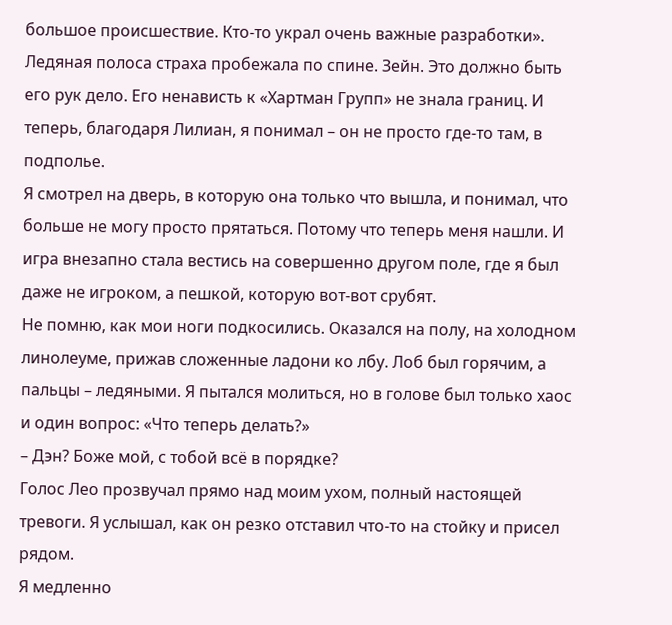большое происшествие. Кто-то украл очень важные разработки». Ледяная полоса страха пробежала по спине. Зейн. Это должно быть его рук дело. Его ненависть к «Хартман Групп» не знала границ. И теперь, благодаря Лилиан, я понимал – он не просто где-то там, в подполье.
Я смотрел на дверь, в которую она только что вышла, и понимал, что больше не могу просто прятаться. Потому что теперь меня нашли. И игра внезапно стала вестись на совершенно другом поле, где я был даже не игроком, а пешкой, которую вот-вот срубят.
Не помню, как мои ноги подкосились. Оказался на полу, на холодном линолеуме, прижав сложенные ладони ко лбу. Лоб был горячим, а пальцы – ледяными. Я пытался молиться, но в голове был только хаос и один вопрос: «Что теперь делать?»
– Дэн? Боже мой, с тобой всё в порядке?
Голос Лео прозвучал прямо над моим ухом, полный настоящей тревоги. Я услышал, как он резко отставил что-то на стойку и присел рядом.
Я медленно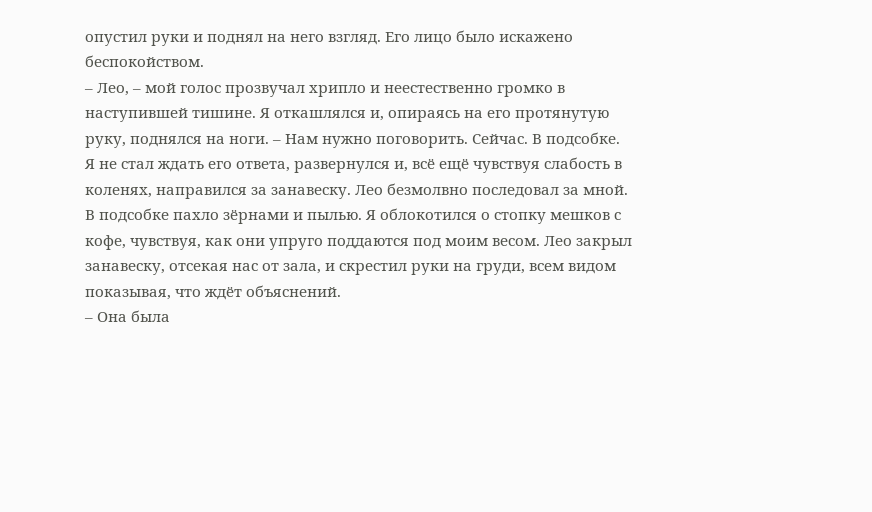опустил руки и поднял на него взгляд. Его лицо было искажено беспокойством.
– Лео, – мой голос прозвучал хрипло и неестественно громко в наступившей тишине. Я откашлялся и, опираясь на его протянутую руку, поднялся на ноги. – Нам нужно поговорить. Сейчас. В подсобке.
Я не стал ждать его ответа, развернулся и, всё ещё чувствуя слабость в коленях, направился за занавеску. Лео безмолвно последовал за мной. В подсобке пахло зёрнами и пылью. Я облокотился о стопку мешков с кофе, чувствуя, как они упруго поддаются под моим весом. Лео закрыл занавеску, отсекая нас от зала, и скрестил руки на груди, всем видом показывая, что ждёт объяснений.
– Она была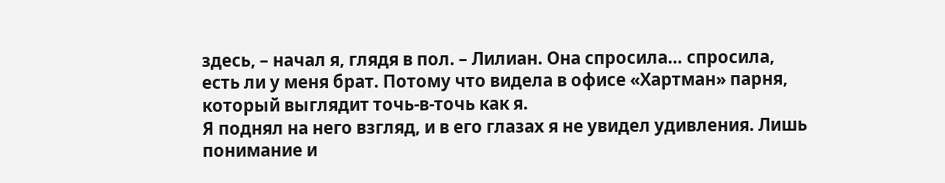здесь, – начал я, глядя в пол. – Лилиан. Она спросила… спросила, есть ли у меня брат. Потому что видела в офисе «Хартман» парня, который выглядит точь-в-точь как я.
Я поднял на него взгляд, и в его глазах я не увидел удивления. Лишь понимание и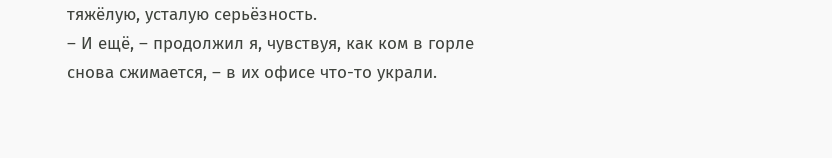тяжёлую, усталую серьёзность.
– И ещё, – продолжил я, чувствуя, как ком в горле снова сжимается, – в их офисе что-то украли.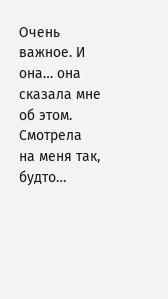Очень важное. И она… она сказала мне об этом. Смотрела на меня так, будто…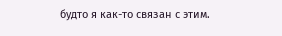будто я как-то связан с этим.